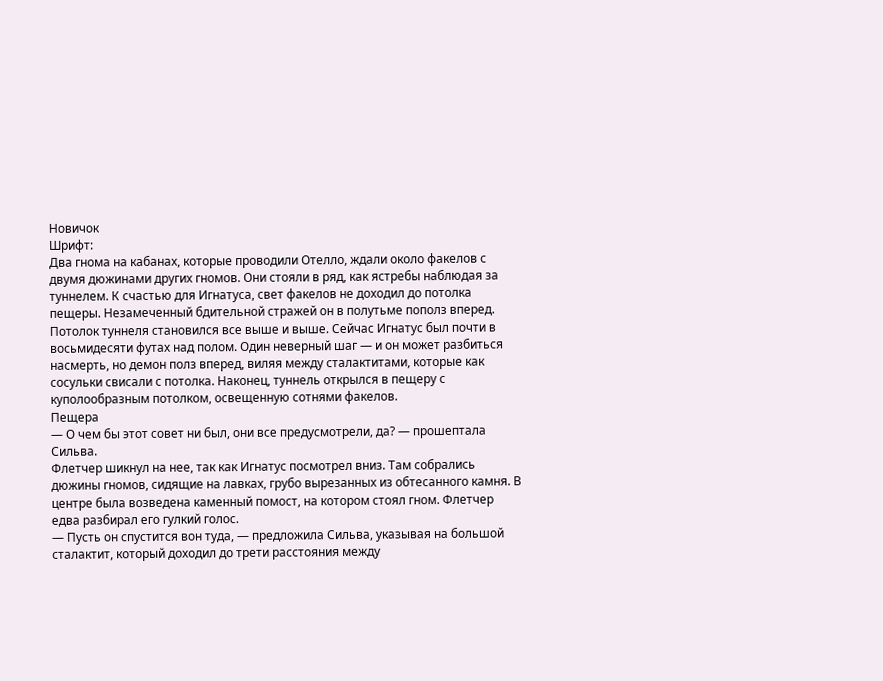Новичок
Шрифт:
Два гнома на кабанах, которые проводили Отелло, ждали около факелов с двумя дюжинами других гномов. Они стояли в ряд, как ястребы наблюдая за туннелем. К счастью для Игнатуса, свет факелов не доходил до потолка пещеры. Незамеченный бдительной стражей он в полутьме пополз вперед.
Потолок туннеля становился все выше и выше. Сейчас Игнатус был почти в восьмидесяти футах над полом. Один неверный шаг — и он может разбиться насмерть, но демон полз вперед, виляя между сталактитами, которые как сосульки свисали с потолка. Наконец, туннель открылся в пещеру с куполообразным потолком, освещенную сотнями факелов.
Пещера
— О чем бы этот совет ни был, они все предусмотрели, да? — прошептала Сильва.
Флетчер шикнул на нее, так как Игнатус посмотрел вниз. Там собрались дюжины гномов, сидящие на лавках, грубо вырезанных из обтесанного камня. В центре была возведена каменный помост, на котором стоял гном. Флетчер едва разбирал его гулкий голос.
— Пусть он спустится вон туда, — предложила Сильва, указывая на большой сталактит, который доходил до трети расстояния между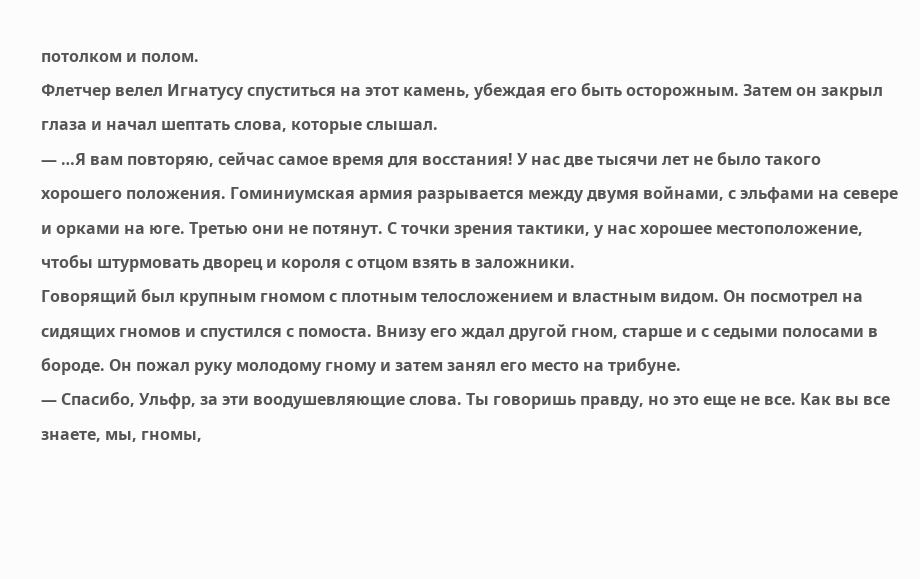потолком и полом.
Флетчер велел Игнатусу спуститься на этот камень, убеждая его быть осторожным. Затем он закрыл глаза и начал шептать слова, которые слышал.
— …Я вам повторяю, сейчас самое время для восстания! У нас две тысячи лет не было такого хорошего положения. Гоминиумская армия разрывается между двумя войнами, с эльфами на севере и орками на юге. Третью они не потянут. С точки зрения тактики, у нас хорошее местоположение, чтобы штурмовать дворец и короля с отцом взять в заложники.
Говорящий был крупным гномом с плотным телосложением и властным видом. Он посмотрел на сидящих гномов и спустился с помоста. Внизу его ждал другой гном, старше и с седыми полосами в бороде. Он пожал руку молодому гному и затем занял его место на трибуне.
— Спасибо, Ульфр, за эти воодушевляющие слова. Ты говоришь правду, но это еще не все. Как вы все знаете, мы, гномы,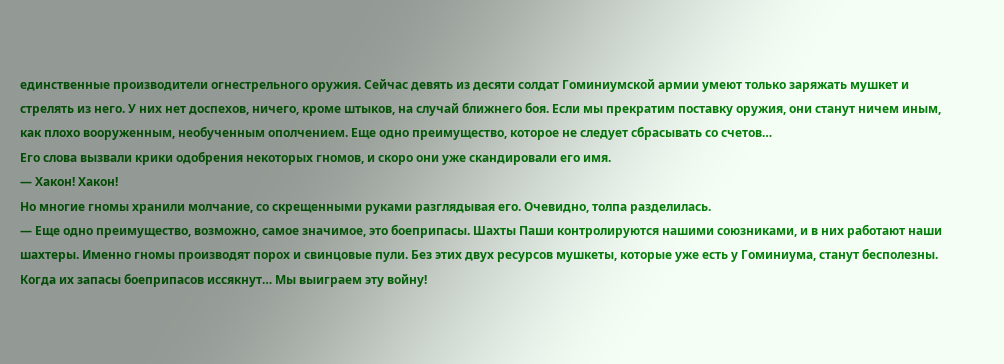единственные производители огнестрельного оружия. Сейчас девять из десяти солдат Гоминиумской армии умеют только заряжать мушкет и стрелять из него. У них нет доспехов, ничего, кроме штыков, на случай ближнего боя. Если мы прекратим поставку оружия, они станут ничем иным, как плохо вооруженным, необученным ополчением. Еще одно преимущество, которое не следует сбрасывать со счетов…
Его слова вызвали крики одобрения некоторых гномов, и скоро они уже скандировали его имя.
— Хакон! Хакон!
Но многие гномы хранили молчание, со скрещенными руками разглядывая его. Очевидно, толпа разделилась.
— Еще одно преимущество, возможно, самое значимое, это боеприпасы. Шахты Паши контролируются нашими союзниками, и в них работают наши шахтеры. Именно гномы производят порох и свинцовые пули. Без этих двух ресурсов мушкеты, которые уже есть у Гоминиума, станут бесполезны. Когда их запасы боеприпасов иссякнут… Мы выиграем эту войну!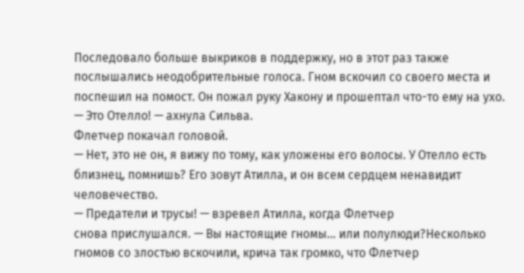Последовало больше выкриков в поддержку, но в этот раз также послышались неодобрительные голоса. Гном вскочил со своего места и поспешил на помост. Он пожал руку Хакону и прошептал что-то ему на ухо.
— Это Отелло! — ахнула Сильва.
Флетчер покачал головой.
— Нет, это не он, я вижу по тому, как уложены его волосы. У Отелло есть близнец, помнишь? Его зовут Атилла, и он всем сердцем ненавидит человечество.
— Предатели и трусы! — взревел Атилла, когда Флетчер
снова прислушался. — Вы настоящие гномы… или полулюди?Несколько гномов со злостью вскочили, крича так громко, что Флетчер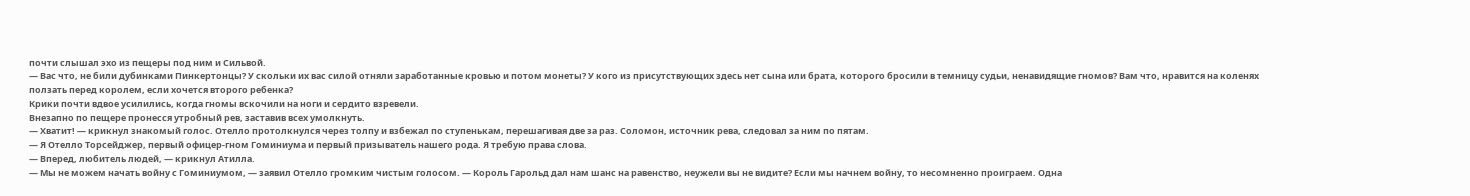почти слышал эхо из пещеры под ним и Сильвой.
— Вас что, не били дубинками Пинкертонцы? У скольки их вас силой отняли заработанные кровью и потом монеты? У кого из присутствующих здесь нет сына или брата, которого бросили в темницу судьи, ненавидящие гномов? Вам что, нравится на коленях ползать перед королем, если хочется второго ребенка?
Крики почти вдвое усилились, когда гномы вскочили на ноги и сердито взревели.
Внезапно по пещере пронесся утробный рев, заставив всех умолкнуть.
— Хватит! — крикнул знакомый голос. Отелло протолкнулся через толпу и взбежал по ступенькам, перешагивая две за раз. Соломон, источник рева, следовал за ним по пятам.
— Я Отелло Торсейджер, первый офицер-гном Гоминиума и первый призыватель нашего рода. Я требую права слова.
— Вперед, любитель людей, — крикнул Атилла.
— Мы не можем начать войну с Гоминиумом, — заявил Отелло громким чистым голосом. — Король Гарольд дал нам шанс на равенство, неужели вы не видите? Если мы начнем войну, то несомненно проиграем. Одна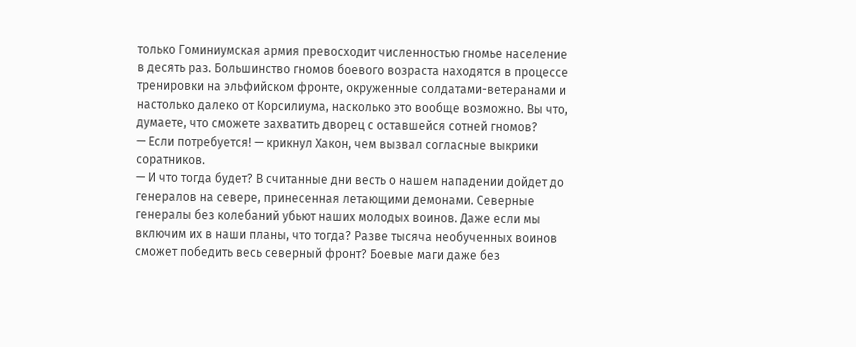только Гоминиумская армия превосходит численностью гномье население в десять раз. Большинство гномов боевого возраста находятся в процессе тренировки на эльфийском фронте, окруженные солдатами-ветеранами и настолько далеко от Корсилиума, насколько это вообще возможно. Вы что, думаете, что сможете захватить дворец с оставшейся сотней гномов?
— Если потребуется! — крикнул Хакон, чем вызвал согласные выкрики соратников.
— И что тогда будет? В считанные дни весть о нашем нападении дойдет до генералов на севере, принесенная летающими демонами. Северные генералы без колебаний убьют наших молодых воинов. Даже если мы включим их в наши планы, что тогда? Разве тысяча необученных воинов сможет победить весь северный фронт? Боевые маги даже без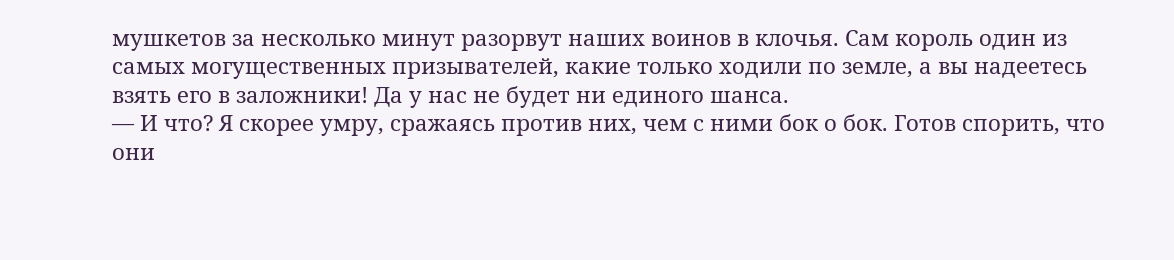мушкетов за несколько минут разорвут наших воинов в клочья. Сам король один из самых могущественных призывателей, какие только ходили по земле, а вы надеетесь взять его в заложники! Да у нас не будет ни единого шанса.
— И что? Я скорее умру, сражаясь против них, чем с ними бок о бок. Готов спорить, что они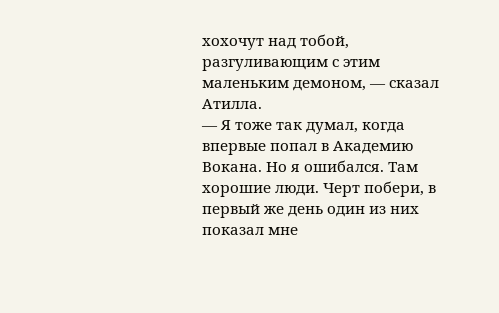хохочут над тобой, разгуливающим с этим маленьким демоном, — сказал Атилла.
— Я тоже так думал, когда впервые попал в Академию Вокана. Но я ошибался. Там хорошие люди. Черт побери, в первый же день один из них показал мне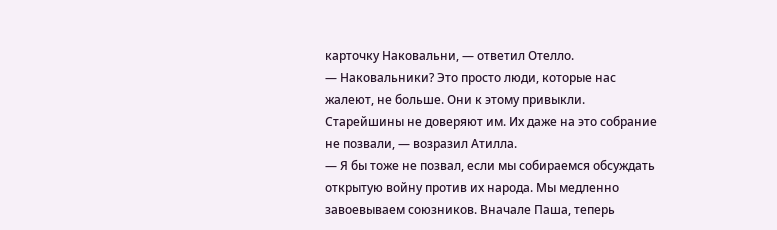карточку Наковальни, — ответил Отелло.
— Наковальники? Это просто люди, которые нас жалеют, не больше. Они к этому привыкли. Старейшины не доверяют им. Их даже на это собрание не позвали, — возразил Атилла.
— Я бы тоже не позвал, если мы собираемся обсуждать открытую войну против их народа. Мы медленно завоевываем союзников. Вначале Паша, теперь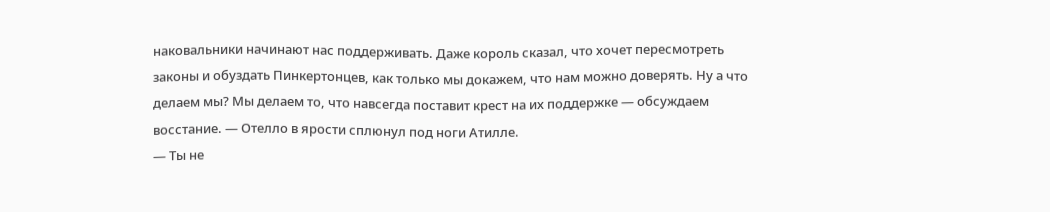наковальники начинают нас поддерживать. Даже король сказал, что хочет пересмотреть законы и обуздать Пинкертонцев, как только мы докажем, что нам можно доверять. Ну а что делаем мы? Мы делаем то, что навсегда поставит крест на их поддержке — обсуждаем восстание. — Отелло в ярости сплюнул под ноги Атилле.
— Ты не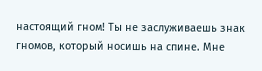настоящий гном! Ты не заслуживаешь знак гномов, который носишь на спине. Мне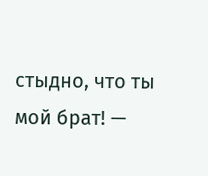стыдно, что ты мой брат! —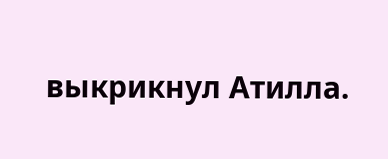выкрикнул Атилла.